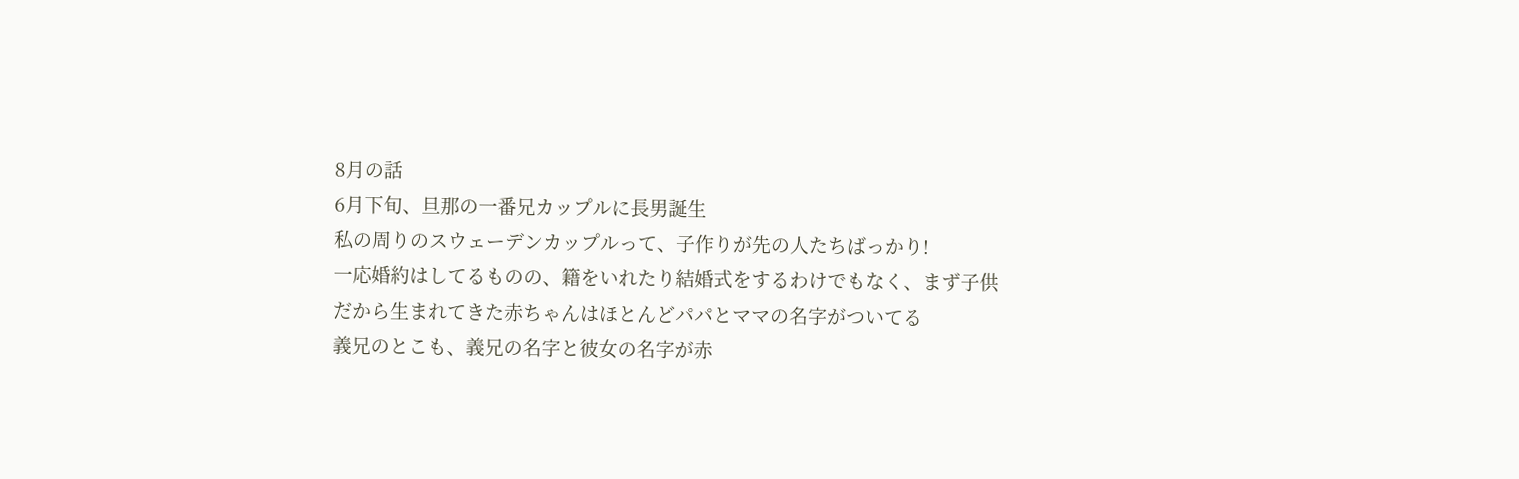8月の話
6月下旬、旦那の一番兄カップルに長男誕生
私の周りのスウェーデンカップルって、子作りが先の人たちばっかり!
一応婚約はしてるものの、籍をいれたり結婚式をするわけでもなく、まず子供
だから生まれてきた赤ちゃんはほとんどパパとママの名字がついてる
義兄のとこも、義兄の名字と彼女の名字が赤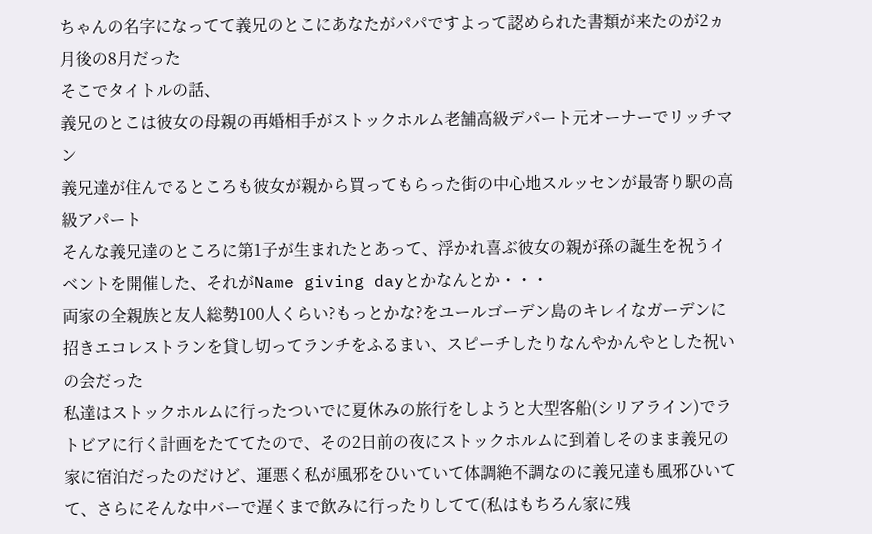ちゃんの名字になってて義兄のとこにあなたがパパですよって認められた書類が来たのが2ヵ月後の8月だった
そこでタイトルの話、
義兄のとこは彼女の母親の再婚相手がストックホルム老舗高級デパート元オーナーでリッチマン
義兄達が住んでるところも彼女が親から買ってもらった街の中心地スルッセンが最寄り駅の高級アパート
そんな義兄達のところに第1子が生まれたとあって、浮かれ喜ぶ彼女の親が孫の誕生を祝うイベントを開催した、それがName giving dayとかなんとか・・・
両家の全親族と友人総勢100人くらい?もっとかな?をユールゴーデン島のキレイなガーデンに招きエコレストランを貸し切ってランチをふるまい、スピーチしたりなんやかんやとした祝いの会だった
私達はストックホルムに行ったついでに夏休みの旅行をしようと大型客船(シリアライン)でラトビアに行く計画をたててたので、その2日前の夜にストックホルムに到着しそのまま義兄の家に宿泊だったのだけど、運悪く私が風邪をひいていて体調絶不調なのに義兄達も風邪ひいてて、さらにそんな中バーで遅くまで飲みに行ったりしてて(私はもちろん家に残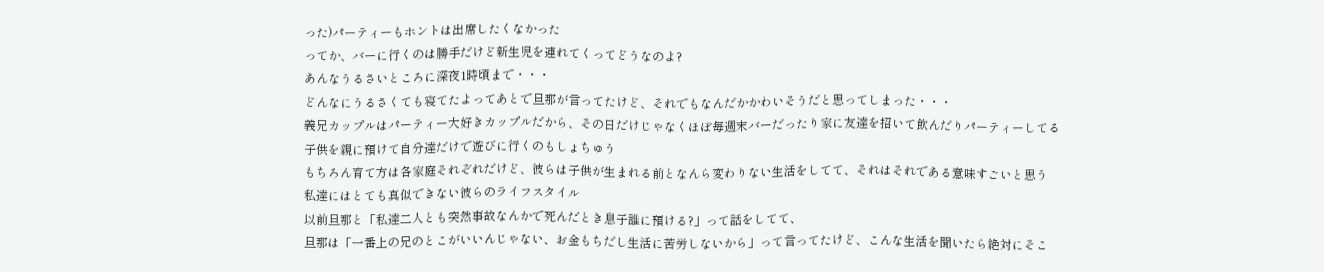った)パーティーもホントは出席したくなかった
ってか、バーに行くのは勝手だけど新生児を連れてくってどうなのよ?
あんなうるさいところに深夜1時頃まで・・・
どんなにうるさくても寝てたよってあとで旦那が言ってたけど、それでもなんだかかわいそうだと思ってしまった・・・
義兄カップルはパーティー大好きカップルだから、その日だけじゃなくほぼ毎週末バーだったり家に友達を招いて飲んだりパーティーしてる
子供を親に預けて自分達だけで遊びに行くのもしょちゅう
もちろん育て方は各家庭それぞれだけど、彼らは子供が生まれる前となんら変わりない生活をしてて、それはそれである意味すごいと思う
私達にはとても真似できない彼らのライフスタイル
以前旦那と「私達二人とも突然事故なんかで死んだとき息子誰に預ける?」って話をしてて、
旦那は「一番上の兄のとこがいいんじゃない、お金もちだし生活に苦労しないから」って言ってたけど、こんな生活を聞いたら絶対にそこ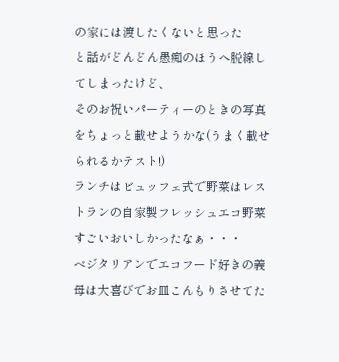の家には渡したくないと思った
と話がどんどん愚痴のほうへ脱線してしまったけど、
そのお祝いパーティーのときの写真をちょっと載せようかな(うまく載せられるかテスト!)
ランチはビュッフェ式で野菜はレストランの自家製フレッシュエコ野菜
すごいおいしかったなぁ・・・
ベジタリアンでエコフード好きの義母は大喜びでお皿こんもりさせてた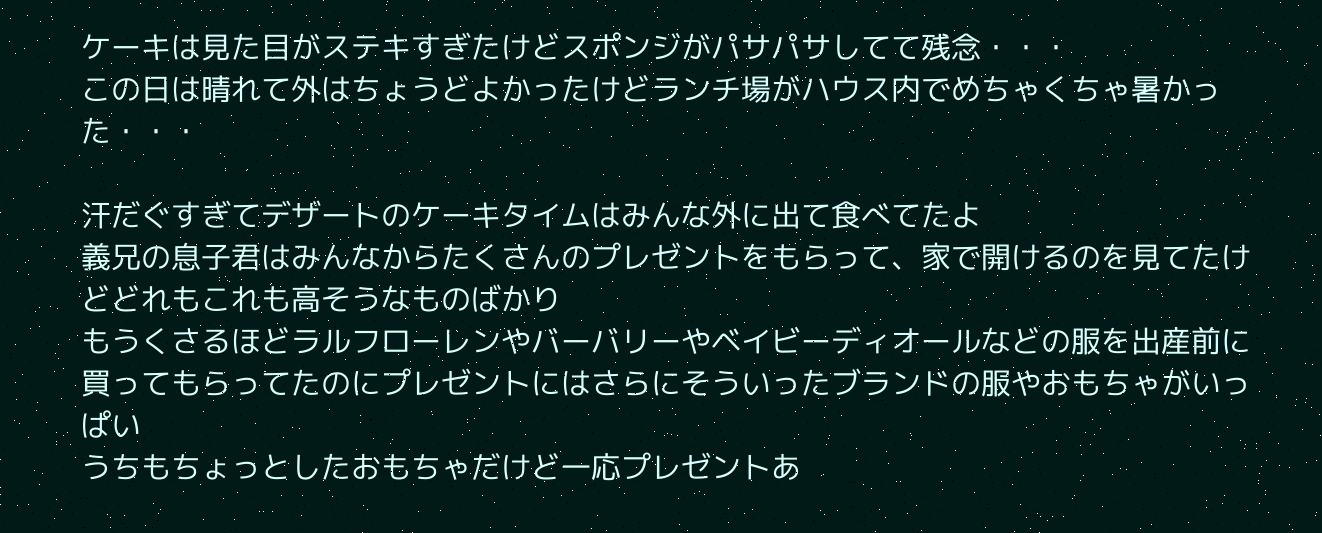ケーキは見た目がステキすぎたけどスポンジがパサパサしてて残念・・・
この日は晴れて外はちょうどよかったけどランチ場がハウス内でめちゃくちゃ暑かった・・・

汗だぐすぎてデザートのケーキタイムはみんな外に出て食べてたよ
義兄の息子君はみんなからたくさんのプレゼントをもらって、家で開けるのを見てたけどどれもこれも高そうなものばかり
もうくさるほどラルフローレンやバーバリーやベイビーディオールなどの服を出産前に買ってもらってたのにプレゼントにはさらにそういったブランドの服やおもちゃがいっぱい
うちもちょっとしたおもちゃだけど一応プレゼントあ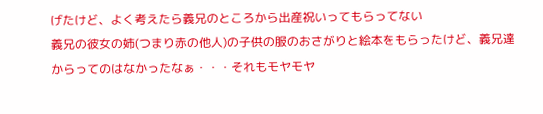げたけど、よく考えたら義兄のところから出産祝いってもらってない
義兄の彼女の姉(つまり赤の他人)の子供の服のおさがりと絵本をもらったけど、義兄達からってのはなかったなぁ・・・それもモヤモヤ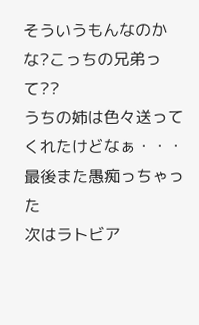そういうもんなのかな?こっちの兄弟って??
うちの姉は色々送ってくれたけどなぁ・・・
最後また愚痴っちゃった
次はラトビア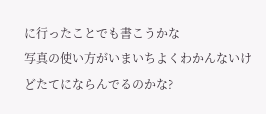に行ったことでも書こうかな
写真の使い方がいまいちよくわかんないけどたてにならんでるのかな?